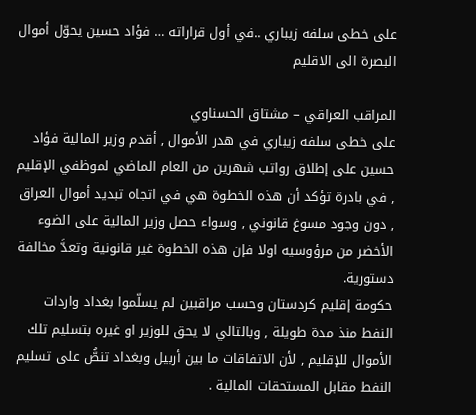على خطى سلفه زيباري ..في أول قراراته … فؤاد حسين يحوّل أموال البصرة الى الاقليم

المراقب العراقي – مشتاق الحسناوي
على خطى سلفه زيباري في هدر الأموال , أقدم وزير المالية فؤاد حسين على إطلاق رواتب شهرين من العام الماضي لموظفي الإقليم , في بادرة تؤكد أن هذه الخطوة هي في اتجاه تبديد أموال العراق , دون وجود مسوغ قانوني , وسواء حصل وزير المالية على الضوء الأخضر من مرؤوسيه اولا فإن هذه الخطوة غير قانونية وتعدَّ مخالفة دستورية.
حكومة إقليم كردستان وحسب مراقبين لم يسلّموا بغداد واردات النفط منذ مدة طويلة , وبالتالي لا يحق للوزير او غيره بتسليم تلك الأموال للإقليم , لأن الاتفاقات ما بين أربيل وبغداد تنصُّ على تسليم النفط مقابل المستحقات المالية .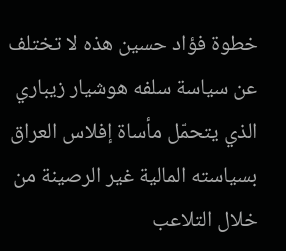خطوة فؤاد حسين هذه لا تختلف عن سياسة سلفه هوشيار زيباري الذي يتحمّل مأساة إفلاس العراق بسياسته المالية غير الرصينة من خلال التلاعب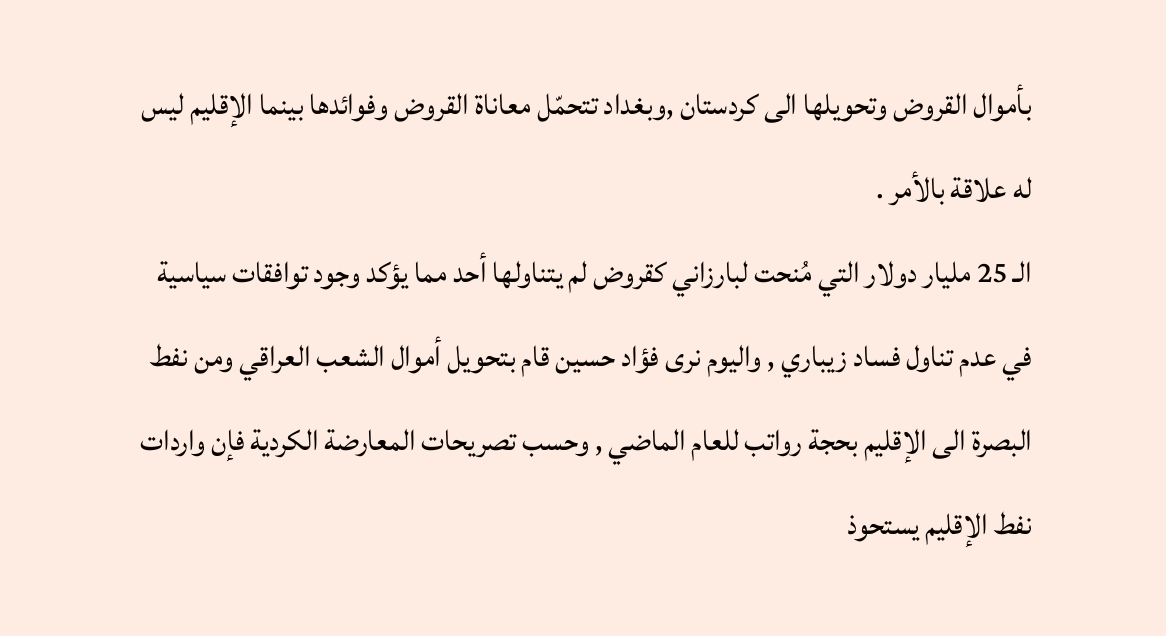بأموال القروض وتحويلها الى كردستان ,وبغداد تتحمّل معاناة القروض وفوائدها بينما الإقليم ليس له علاقة بالأمر .
الـ 25 مليار دولار التي مُنحت لبارزاني كقروض لم يتناولها أحد مما يؤكد وجود توافقات سياسية في عدم تناول فساد زيباري , واليوم نرى فؤاد حسين قام بتحويل أموال الشعب العراقي ومن نفط البصرة الى الإقليم بحجة رواتب للعام الماضي , وحسب تصريحات المعارضة الكردية فإن واردات نفط الإقليم يستحوذ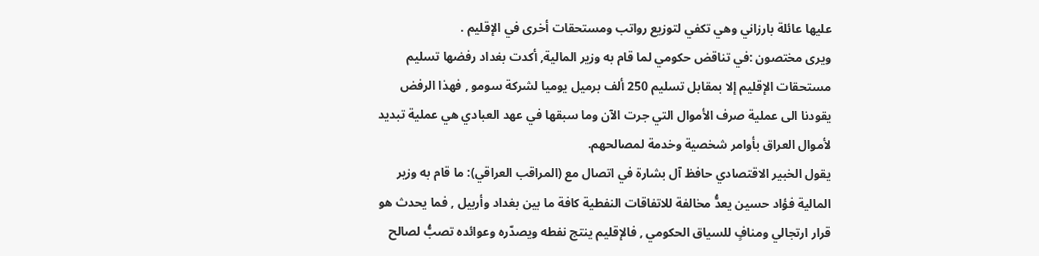عليها عائلة بارزاني وهي تكفي لتوزيع رواتب ومستحقات أخرى في الإقليم .
ويرى مختصون :في تناقض حكومي لما قام به وزير المالية, أكدت بغداد رفضها تسليم مستحقات الإقليم إلا بمقابل تسليم 250 ألف برميل يوميا لشركة سومو , فهذا الرفض يقودنا الى عملية صرف الأموال التي جرت الآن وما سبقها في عهد العبادي هي عملية تبديد لأموال العراق بأوامر شخصية وخدمة لمصالحهم.
يقول الخبير الاقتصادي حافظ آل بشارة في اتصال مع (المراقب العراقي): ما قام به وزير المالية فؤاد حسين يعدُّ مخالفة للاتفاقات النفطية كافة ما بين بغداد وأربيل , فما يحدث هو قرار ارتجالي ومنافٍ للسياق الحكومي , فالإقليم ينتج نفطه ويصدّره وعوائده تصبُّ لصالح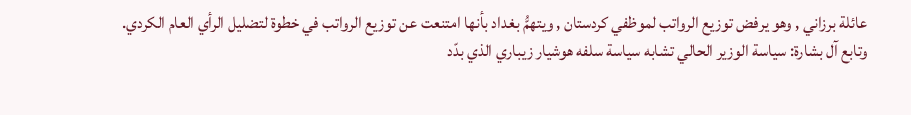عائلة برزاني , وهو يرفض توزيع الرواتب لموظفي كردستان , ويتهمُّ بغداد بأنها امتنعت عن توزيع الرواتب في خطوة لتضليل الرأي العام الكردي.
وتابع آل بشارة: سياسة الوزير الحالي تشابه سياسة سلفه هوشيار زيباري الذي بدّد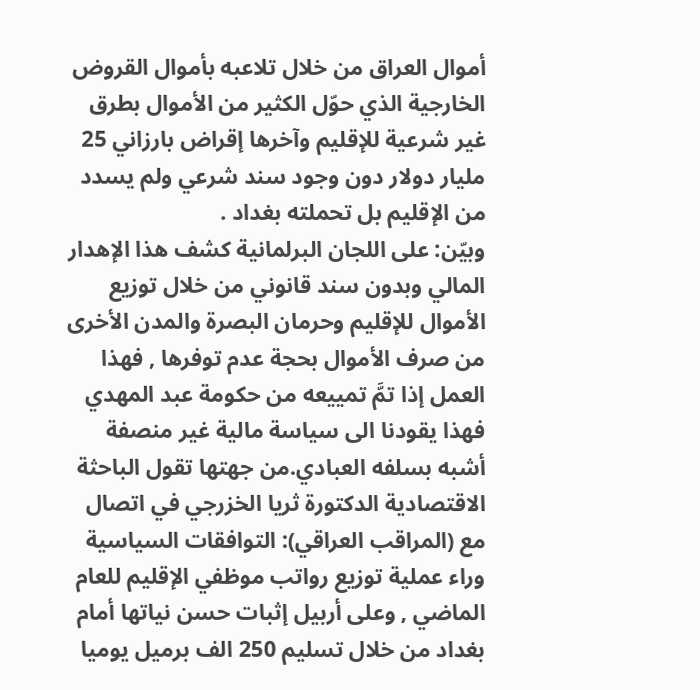أموال العراق من خلال تلاعبه بأموال القروض الخارجية الذي حوّل الكثير من الأموال بطرق غير شرعية للإقليم وآخرها إقراض بارزاني 25 مليار دولار دون وجود سند شرعي ولم يسدد من الإقليم بل تحملته بغداد .
وبيّن: على اللجان البرلمانية كشف هذا الإهدار المالي وبدون سند قانوني من خلال توزيع الأموال للإقليم وحرمان البصرة والمدن الأخرى من صرف الأموال بحجة عدم توفرها , فهذا العمل إذا تمَّ تمييعه من حكومة عبد المهدي فهذا يقودنا الى سياسة مالية غير منصفة أشبه بسلفه العبادي.من جهتها تقول الباحثة الاقتصادية الدكتورة ثريا الخزرجي في اتصال مع (المراقب العراقي): التوافقات السياسية وراء عملية توزيع رواتب موظفي الإقليم للعام الماضي , وعلى أربيل إثبات حسن نياتها أمام بغداد من خلال تسليم 250 الف برميل يوميا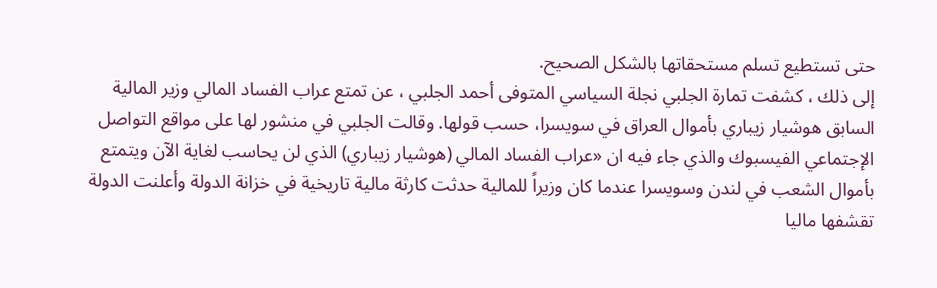حتى تستطيع تسلم مستحقاتها بالشكل الصحيح.
إلى ذلك ، كشفت تمارة الجلبي نجلة السياسي المتوفى أحمد الجلبي ، عن تمتع عراب الفساد المالي وزير المالية السابق هوشيار زيباري بأموال العراق في سويسرا، حسب قولها. وقالت الجلبي في منشور لها على مواقع التواصل الإجتماعي الفيسبوك والذي جاء فيه ان «عراب الفساد المالي (هوشيار زيباري) الذي لن يحاسب لغاية الآن ويتمتع بأموال الشعب في لندن وسويسرا عندما كان وزيراً للمالية حدثت كارثة مالية تاريخية في خزانة الدولة وأعلنت الدولة تقشفها ماليا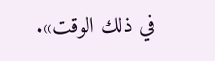في ذلك الوقت».